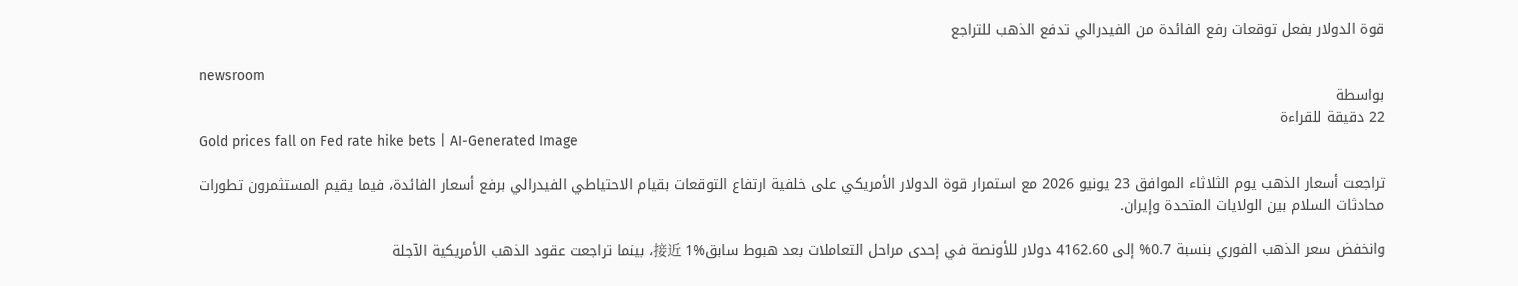قوة الدولار بفعل توقعات رفع الفائدة من الفيدرالي تدفع الذهب للتراجع

newsroom
بواسطة
22 دقيقة للقراءة
Gold prices fall on Fed rate hike bets | AI-Generated Image

تراجعت أسعار الذهب يوم الثلاثاء الموافق 23 يونيو 2026 مع استمرار قوة الدولار الأمريكي على خلفية ارتفاع التوقعات بقيام الاحتياطي الفيدرالي برفع أسعار الفائدة، فيما يقيم المستثمرون تطورات محادثات السلام بين الولايات المتحدة وإيران.

وانخفض سعر الذهب الفوري بنسبة 0.7% إلى 4162.60 دولار للأونصة في إحدى مراحل التعاملات بعد هبوط سابق接近 1%، بينما تراجعت عقود الذهب الأمريكية الآجلة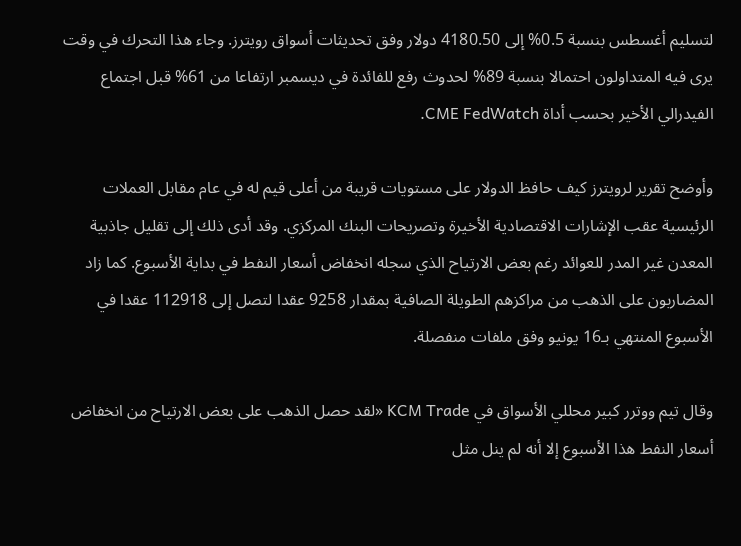لتسليم أغسطس بنسبة 0.5% إلى 4180.50 دولار وفق تحديثات أسواق رويترز. وجاء هذا التحرك في وقت يرى فيه المتداولون احتمالا بنسبة 89% لحدوث رفع للفائدة في ديسمبر ارتفاعا من 61% قبل اجتماع الفيدرالي الأخير بحسب أداة CME FedWatch.

وأوضح تقرير لرويترز كيف حافظ الدولار على مستويات قريبة من أعلى قيم له في عام مقابل العملات الرئيسية عقب الإشارات الاقتصادية الأخيرة وتصريحات البنك المركزي. وقد أدى ذلك إلى تقليل جاذبية المعدن غير المدر للعوائد رغم بعض الارتياح الذي سجله انخفاض أسعار النفط في بداية الأسبوع. كما زاد المضاربون على الذهب من مراكزهم الطويلة الصافية بمقدار 9258 عقدا لتصل إلى 112918 عقدا في الأسبوع المنتهي بـ16 يونيو وفق ملفات منفصلة.

وقال تيم ووترر كبير محللي الأسواق في KCM Trade «لقد حصل الذهب على بعض الارتياح من انخفاض أسعار النفط هذا الأسبوع إلا أنه لم ينل مثل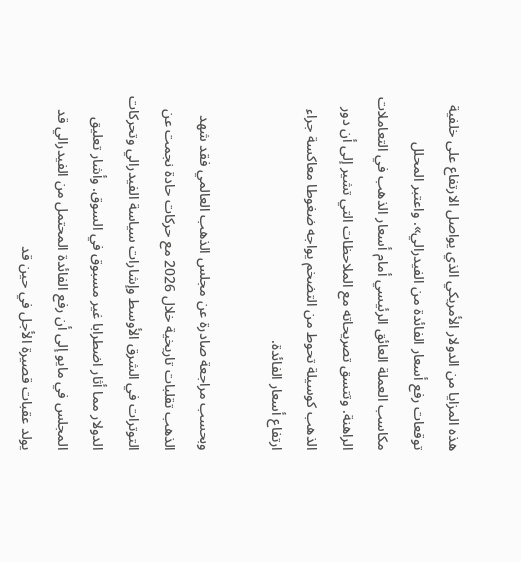هذه المزايا من الدولار الأمريكي الذي يواصل الارتفاع على خلفية توقعات رفع أسعار الفائدة من الفيدرالي». واعتبر المحلل مكاسب العملة العائق الرئيسي أمام أسعار الذهب في التعاملات الراهنة. وتتسق تصريحاته مع الملاحظات التي تشير إلى أن دور الذهب كوسيلة تحوط من التضخم يواجه ضغوطا معاكسة جراء ارتفاع أسعار الفائدة.

وبحسب مراجعة صادرة عن مجلس الذهب العالمي فقد شهد الذهب تقلبات تاريخية خلال 2026 مع حركات حادة نجمت عن التوترات في الشرق الأوسط وإشارات سياسة الفيدرالي وتحركات الدولار مما أثار اضطرابا غير مسبوق في السوق. وأشار تعليق المجلس في مايو إلى أن رفع الفائدة المحتمل من الفيدرالي قد يولد عقبات قصيرة الأجل في حين قد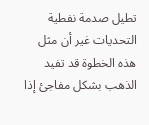تطيل صدمة نفطية التحديات غير أن مثل هذه الخطوة قد تفيد الذهب بشكل مفاجئ إذا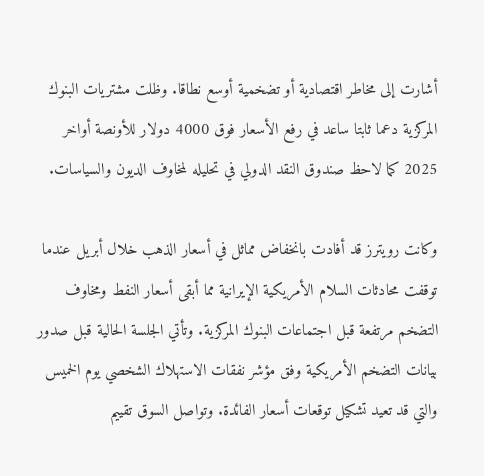أشارت إلى مخاطر اقتصادية أو تضخمية أوسع نطاقا. وظلت مشتريات البنوك المركزية دعما ثابتا ساعد في رفع الأسعار فوق 4000 دولار للأونصة أواخر 2025 كما لاحظ صندوق النقد الدولي في تحليله لمخاوف الديون والسياسات.

وكانت رويترز قد أفادت بانخفاض مماثل في أسعار الذهب خلال أبريل عندما توقفت محادثات السلام الأمريكية الإيرانية مما أبقى أسعار النفط ومخاوف التضخم مرتفعة قبل اجتماعات البنوك المركزية. وتأتي الجلسة الحالية قبل صدور بيانات التضخم الأمريكية وفق مؤشر نفقات الاستهلاك الشخصي يوم الخميس والتي قد تعيد تشكيل توقعات أسعار الفائدة. وتواصل السوق تقييم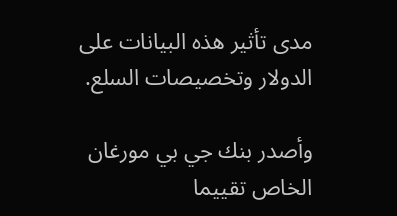مدى تأثير هذه البيانات على الدولار وتخصيصات السلع.

وأصدر بنك جي بي مورغان الخاص تقييما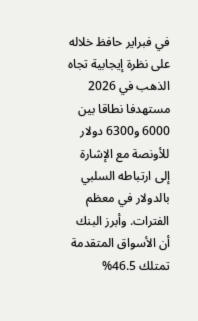في فبراير حافظ خلاله على نظرة إيجابية تجاه الذهب في 2026 مستهدفا نطاقا بين 6000 و6300 دولار للأونصة مع الإشارة إلى ارتباطه السلبي بالدولار في معظم الفترات. وأبرز البنك أن الأسواق المتقدمة تمتلك 46.5%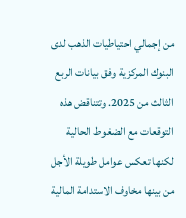من إجمالي احتياطيات الذهب لدى البنوك المركزية وفق بيانات الربع الثالث من 2025. وتتناقض هذه التوقعات مع الضغوط الحالية لكنها تعكس عوامل طويلة الأجل من بينها مخاوف الاستدامة المالية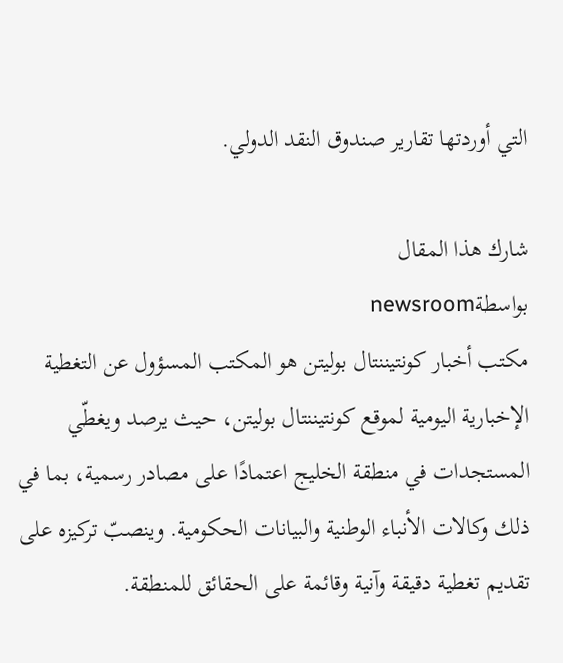التي أوردتها تقارير صندوق النقد الدولي.

شارك هذا المقال
بواسطةnewsroom
مكتب أخبار كونتيننتال بوليتن هو المكتب المسؤول عن التغطية الإخبارية اليومية لموقع كونتيننتال بوليتن، حيث يرصد ويغطّي المستجدات في منطقة الخليج اعتمادًا على مصادر رسمية، بما في ذلك وكالات الأنباء الوطنية والبيانات الحكومية. وينصبّ تركيزه على تقديم تغطية دقيقة وآنية وقائمة على الحقائق للمنطقة.